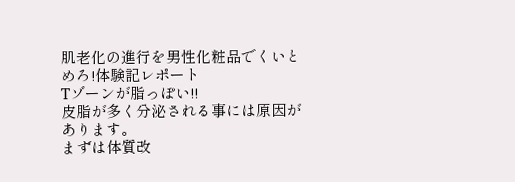肌老化の進行を男性化粧品でくいとめろ!体験記レポート
Tゾーンが脂っぽい!!
皮脂が多く分泌される事には原因があります。
まずは体質改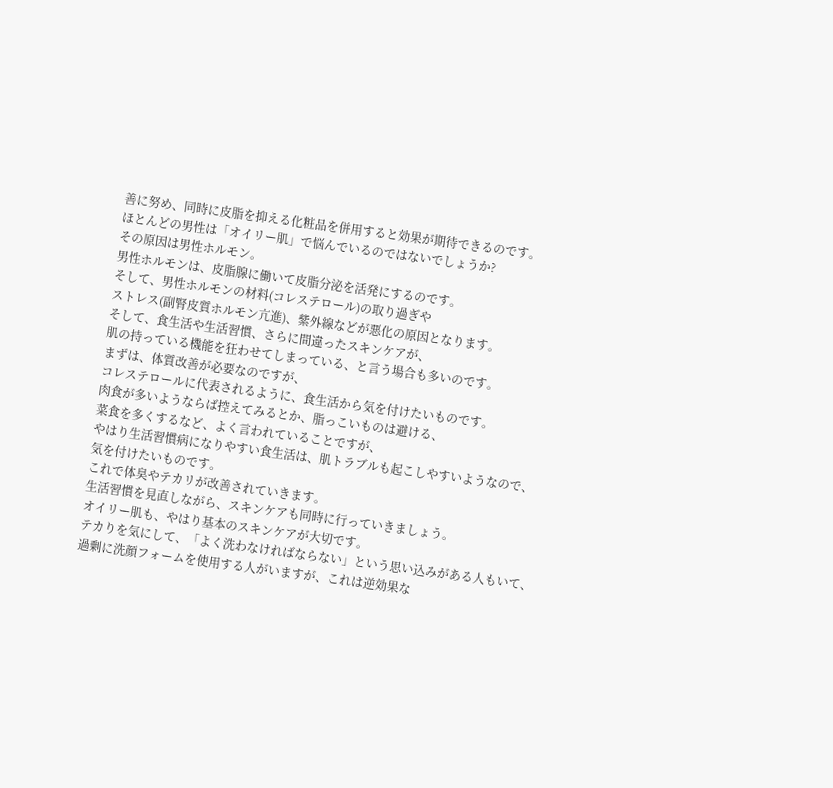善に努め、同時に皮脂を抑える化粧品を併用すると効果が期待できるのです。
ほとんどの男性は「オイリー肌」で悩んでいるのではないでしょうか?
その原因は男性ホルモン。
男性ホルモンは、皮脂腺に働いて皮脂分泌を活発にするのです。
そして、男性ホルモンの材料(コレステロール)の取り過ぎや
ストレス(副腎皮質ホルモン亢進)、紫外線などが悪化の原因となります。
そして、食生活や生活習慣、さらに間違ったスキンケアが、
肌の持っている機能を狂わせてしまっている、と言う場合も多いのです。
まずは、体質改善が必要なのですが、
コレステロールに代表されるように、食生活から気を付けたいものです。
肉食が多いようならば控えてみるとか、脂っこいものは避ける、
菜食を多くするなど、よく言われていることですが、
やはり生活習慣病になりやすい食生活は、肌トラブルも起こしやすいようなので、
気を付けたいものです。
これで体臭やテカリが改善されていきます。
生活習慣を見直しながら、スキンケアも同時に行っていきましょう。
オイリー肌も、やはり基本のスキンケアが大切です。
テカりを気にして、「よく洗わなければならない」という思い込みがある人もいて、
過剰に洗顔フォームを使用する人がいますが、これは逆効果な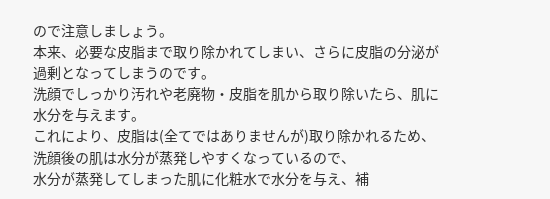ので注意しましょう。
本来、必要な皮脂まで取り除かれてしまい、さらに皮脂の分泌が過剰となってしまうのです。
洗顔でしっかり汚れや老廃物・皮脂を肌から取り除いたら、肌に水分を与えます。
これにより、皮脂は(全てではありませんが)取り除かれるため、
洗顔後の肌は水分が蒸発しやすくなっているので、
水分が蒸発してしまった肌に化粧水で水分を与え、補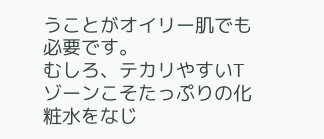うことがオイリー肌でも必要です。
むしろ、テカリやすいTゾーンこそたっぷりの化粧水をなじ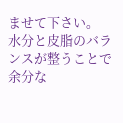ませて下さい。
水分と皮脂のバランスが整うことで余分な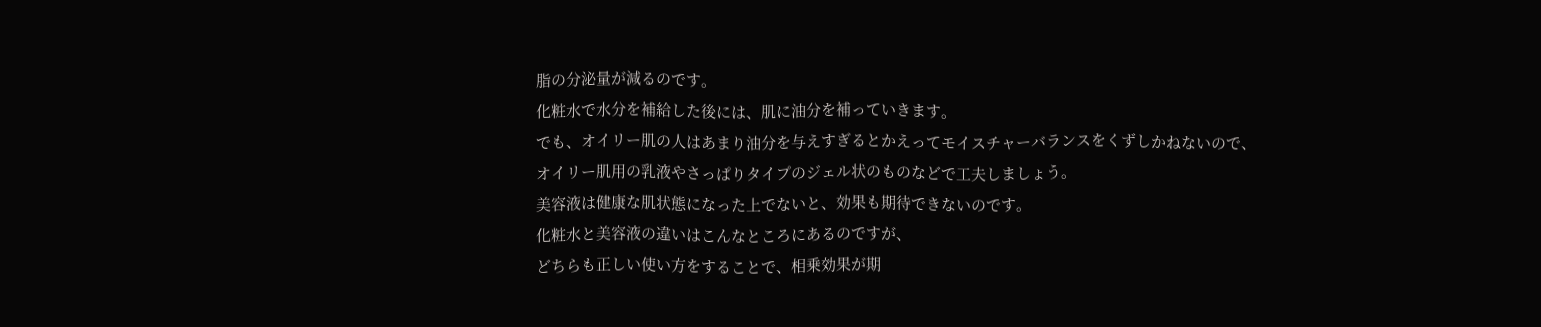脂の分泌量が減るのです。
化粧水で水分を補給した後には、肌に油分を補っていきます。
でも、オイリー肌の人はあまり油分を与えすぎるとかえってモイスチャーバランスをくずしかねないので、
オイリー肌用の乳液やさっぱりタイプのジェル状のものなどで工夫しましょう。
美容液は健康な肌状態になった上でないと、効果も期待できないのです。
化粧水と美容液の違いはこんなところにあるのですが、
どちらも正しい使い方をすることで、相乗効果が期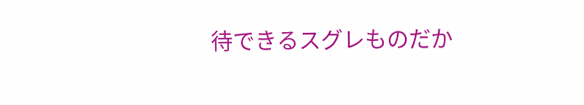待できるスグレものだか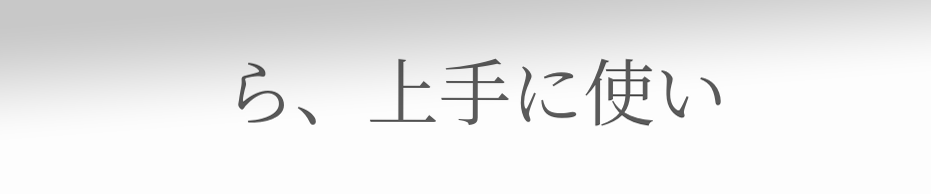ら、上手に使い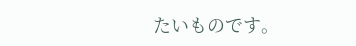たいものです。